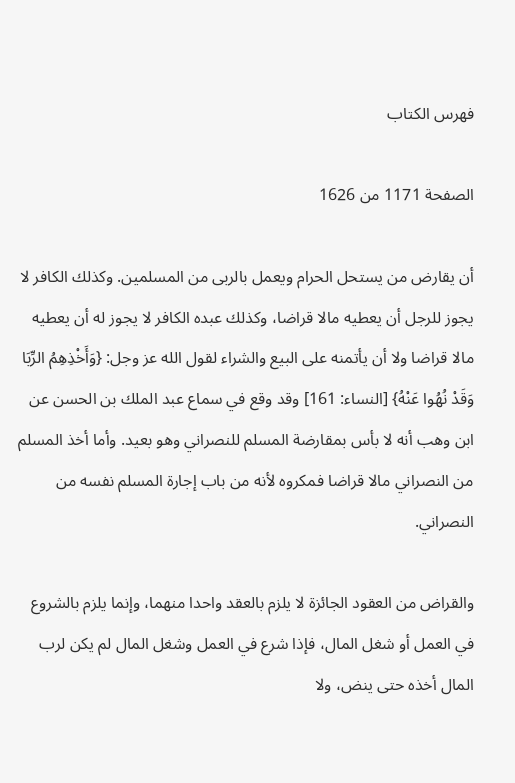فهرس الكتاب

الصفحة 1171 من 1626

أن يقارض من يستحل الحرام ويعمل بالربى من المسلمين. وكذلك الكافر لا يجوز للرجل أن يعطيه مالا قراضا، وكذلك عبده الكافر لا يجوز له أن يعطيه مالا قراضا ولا أن يأتمنه على البيع والشراء لقول الله عز وجل: {وَأَخْذِهِمُ الرِّبَا وَقَدْ نُهُوا عَنْهُ} [النساء: 161] وقد وقع في سماع عبد الملك بن الحسن عن ابن وهب أنه لا بأس بمقارضة المسلم للنصراني وهو بعيد. وأما أخذ المسلم من النصراني مالا قراضا فمكروه لأنه من باب إجارة المسلم نفسه من النصراني.

والقراض من العقود الجائزة لا يلزم بالعقد واحدا منهما، وإنما يلزم بالشروع في العمل أو شغل المال، فإذا شرع في العمل وشغل المال لم يكن لرب المال أخذه حتى ينض، ولا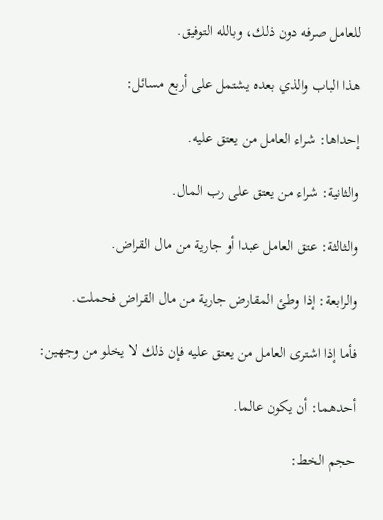للعامل صرفه دون ذلك، وبالله التوفيق.

هذا الباب والذي بعده يشتمل على أربع مسائل:

إحداها: شراء العامل من يعتق عليه.

والثانية: شراء من يعتق على رب المال.

والثالثة: عتق العامل عبدا أو جارية من مال القراض.

والرابعة: إذا وطئ المقارض جارية من مال القراض فحملت.

فأما إذا اشترى العامل من يعتق عليه فإن ذلك لا يخلو من وجهين:

أحدهما: أن يكون عالما.

حجم الخط: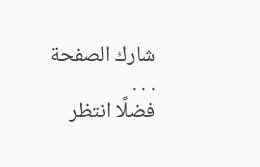شارك الصفحة
. . .
فضلًا انتظر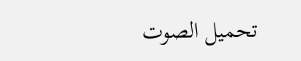تحميل الصوت